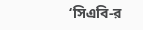‘সিএবি-র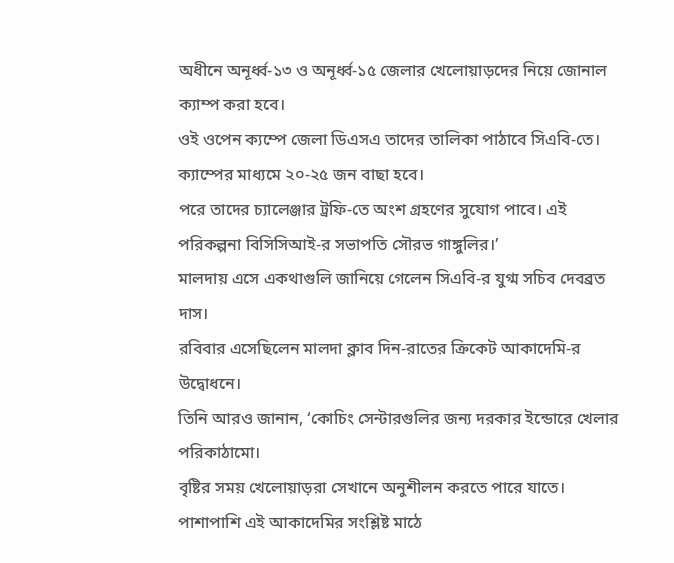অধীনে অনূর্ধ্ব-১৩ ও অনূর্ধ্ব-১৫ জেলার খেলোয়াড়দের নিয়ে জোনাল ক্যাম্প করা হবে।
ওই ওপেন ক্যম্পে জেলা ডিএসএ তাদের তালিকা পাঠাবে সিএবি-তে। ক্যাম্পের মাধ্যমে ২০-২৫ জন বাছা হবে।
পরে তাদের চ্যালেঞ্জার ট্রফি-তে অংশ গ্রহণের সুযোগ পাবে। এই পরিকল্পনা বিসিসিআই-র সভাপতি সৌরভ গাঙ্গুলির।’
মালদায় এসে একথাগুলি জানিয়ে গেলেন সিএবি-র যুগ্ম সচিব দেবব্রত দাস।
রবিবার এসেছিলেন মালদা ক্লাব দিন-রাতের ক্রিকেট আকাদেমি-র উদ্বোধনে।
তিনি আরও জানান, ‘কোচিং সেন্টারগুলির জন্য দরকার ইন্ডোরে খেলার পরিকাঠামো।
বৃষ্টির সময় খেলোয়াড়রা সেখানে অনুশীলন করতে পারে যাতে।
পাশাপাশি এই আকাদেমির সংশ্লিষ্ট মাঠে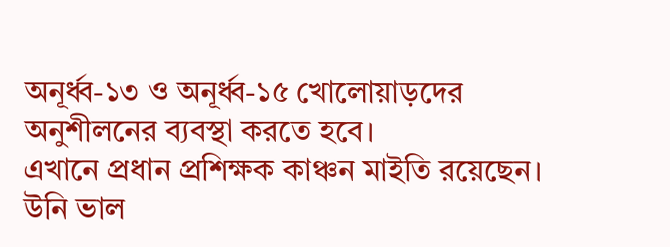অনূর্ধ্ব-১৩ ও অনূর্ধ্ব-১৫ খোলোয়াড়দের অনুশীলনের ব্যবস্থা করতে হবে।
এখানে প্রধান প্রশিক্ষক কাঞ্চন মাইতি রয়েছেন। উনি ভাল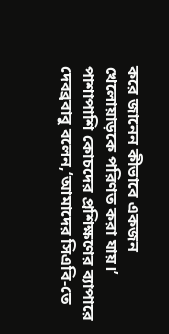করে জানেন কীভাবে একজন খেলোয়াড়কে পরিণত করা যায়।’
পাশাপাশি কোচদের প্রশিক্ষণের ব্যাপারে দেবব্রবাবু বলেন,‘আমাদের সিএবি-তে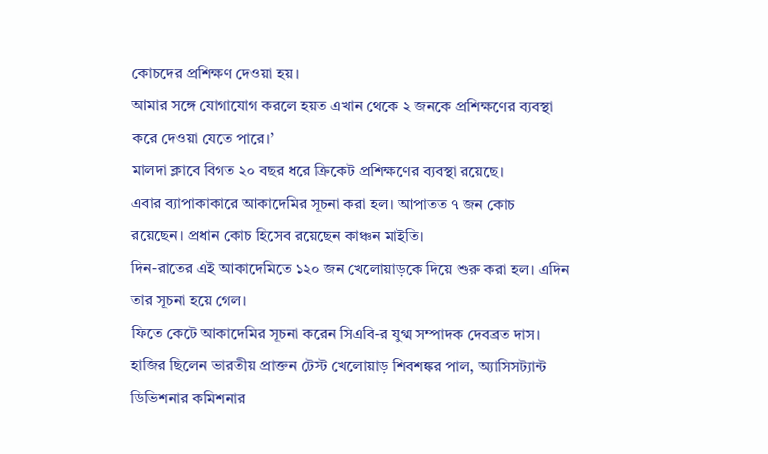কোচদের প্রশিক্ষণ দেওয়া হয়।
আমার সঙ্গে যোগাযোগ করলে হয়ত এখান থেকে ২ জনকে প্রশিক্ষণের ব্যবস্থা করে দেওয়া যেতে পারে।’
মালদা ক্লাবে বিগত ২০ বছর ধরে ক্রিকেট প্রশিক্ষণের ব্যবস্থা রয়েছে।
এবার ব্যাপাকাকারে আকাদেমির সূচনা করা হল। আপাতত ৭ জন কোচ রয়েছেন। প্রধান কোচ হিসেব রয়েছেন কাঞ্চন মাইতি।
দিন-রাতের এই আকাদেমিতে ১২০ জন খেলোয়াড়কে দিয়ে শুরু করা হল। এদিন তার সূচনা হয়ে গেল।
ফিতে কেটে আকাদেমির সূচনা করেন সিএবি-র যুগ্ম সম্পাদক দেবব্রত দাস। হাজির ছিলেন ভারতীয় প্রাক্তন টেস্ট খেলোয়াড় শিবশঙ্কর পাল, অ্যাসিসট্যান্ট ডিভিশনার কমিশনার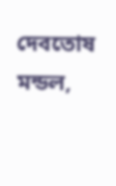দেবতোষ মন্ডল,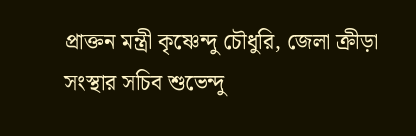প্রাক্তন মন্ত্রী কৃষ্ণেন্দু চৌধুরি, জেলা ক্রীড়া সংস্থার সচিব শুভেন্দু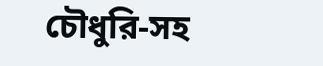চৌধুরি-সহ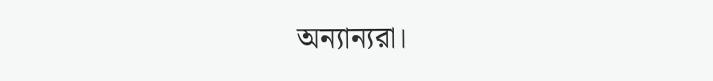অন্যান্যরা।